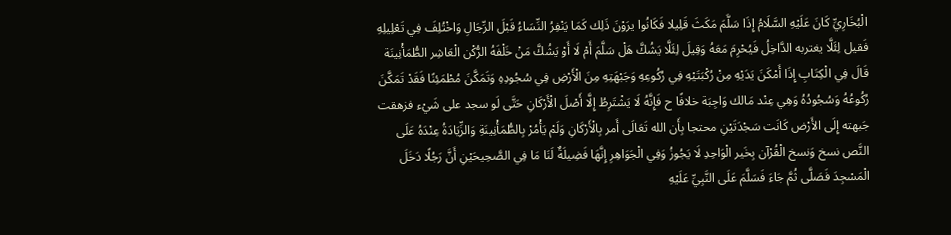الْبُخَارِيِّ كَانَ عَلَيْهِ السَّلَامُ إِذَا سَلَّمَ مَكَثَ قَلِيلا فَكَانُوا يرَوْنَ ذَلِك كَمَا يَنْفِرُ النِّسَاءُ قَبْلَ الرِّجَالِ وَاخْتُلِفَ فِي تَعْلِيلِهِ فَقيل لِئَلَّا يغتربه الدَّاخِلُ فَيُحْرِمَ مَعَهُ وَقِيلَ لِئَلَّا يَشُكَّ هَلْ سَلَّمَ أَمْ لَا أَوْ يَشُكَّ مَنْ خَلْفَهُ الرُّكْن الْعَاشِر الطُّمَأْنِينَة قَالَ فِي الْكِتَابِ إِذَا أَمْكَنَ يَدَيْهِ مِنْ رُكْبَتَيْهِ فِي رُكُوعِهِ وَجَبْهَتِهِ مِنَ الْأَرْضِ فِي سُجُودِهِ وَتَمَكَّنَ مُطْمَئِنًا فَقَدْ تَمَكَّنَ رُكُوعُهُ وَسُجُودُهُ وَهِي عِنْد مَالك وَاجِبَة خلافًا ح فَإِنَّهُ لَا يَشْتَرِطُ إِلَّا أَصْلَ الْأَرْكَانِ حَتَّى لَو سجد على شَيْء فزهقت جَبهته إِلَى الأَرْض كَانَت سَجْدَتَيْنِ محتجا بِأَن الله تَعَالَى أَمر بِالْأَرْكَانِ وَلَمْ يَأْمُرْ بِالطُّمَأْنِينَةِ وَالزِّيَادَةُ عِنْدَهُ عَلَى النَّص نسخ وَنسخ الْقُرْآن بِخَير الْوَاحِدِ لَا يَجُوزُ وَفِي الْجَوَاهِرِ إِنَّهَا فَضِيلَةٌ لَنَا مَا فِي الصَّحِيحَيْنِ أَنَّ رَجُلًا دَخَلَ الْمَسْجِدَ فَصَلَّى ثُمَّ جَاءَ فَسَلَّمَ عَلَى النَّبِيِّ عَلَيْهِ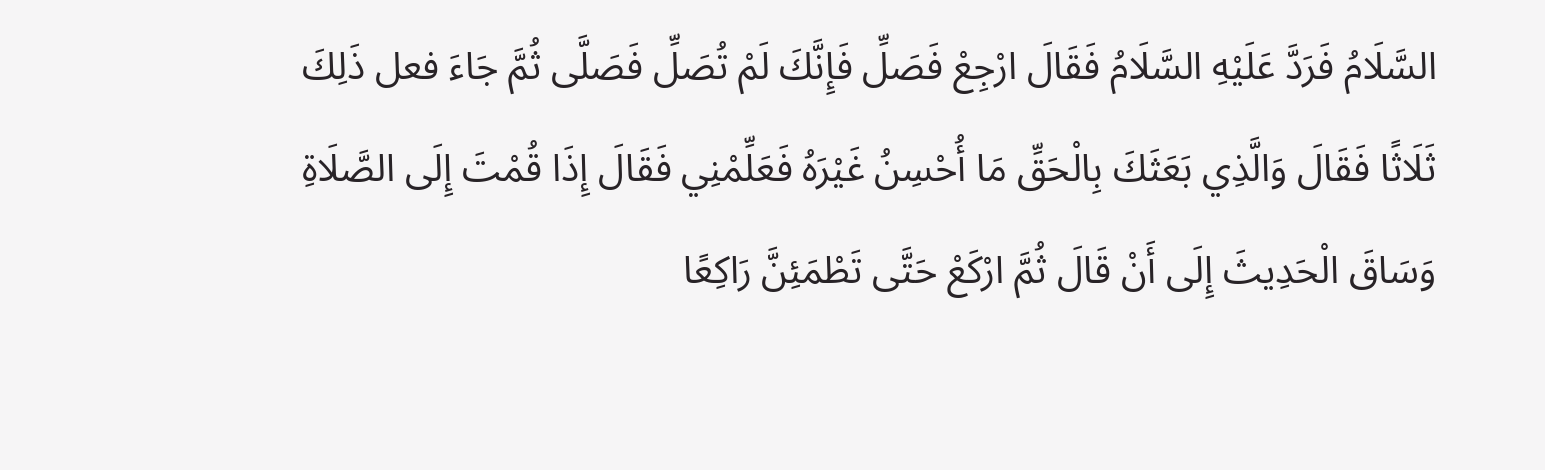السَّلَامُ فَرَدَّ عَلَيْهِ السَّلَامُ فَقَالَ ارْجِعْ فَصَلِّ فَإِنَّكَ لَمْ تُصَلِّ فَصَلَّى ثُمَّ جَاءَ فعل ذَلِكَ ثَلَاثًا فَقَالَ وَالَّذِي بَعَثَكَ بِالْحَقِّ مَا أُحْسِنُ غَيْرَهُ فَعَلِّمْنِي فَقَالَ إِذَا قُمْتَ إِلَى الصَّلَاةِ وَسَاقَ الْحَدِيثَ إِلَى أَنْ قَالَ ثُمَّ ارْكَعْ حَتَّى تَطْمَئِنَّ رَاكِعًا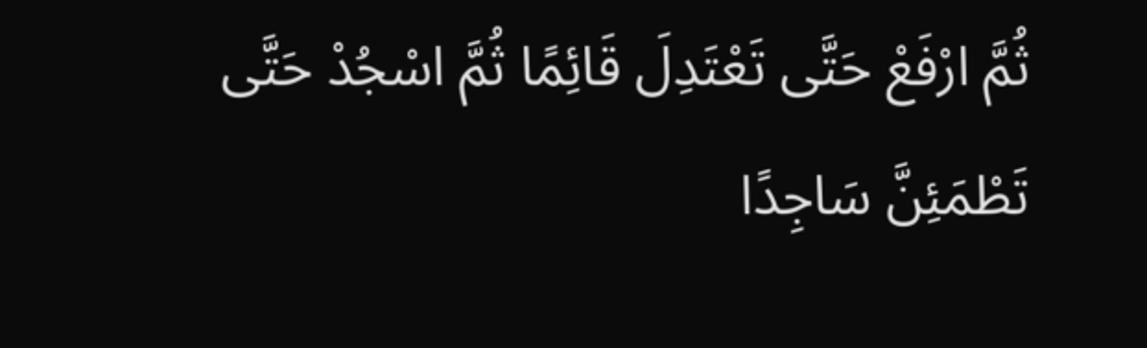ثُمَّ ارْفَعْ حَتَّى تَعْتَدِلَ قَائِمًا ثُمَّ اسْجُدْ حَتَّى تَطْمَئِنَّ سَاجِدًا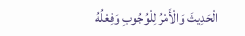الْحَدِيثَ وَالْأَمْرُ لِلْوُجُوبِ وَفِعْلُهُ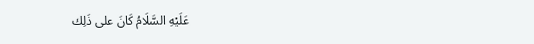عَلَيْهِ السَّلَامُ كَانَ على ذَلِك